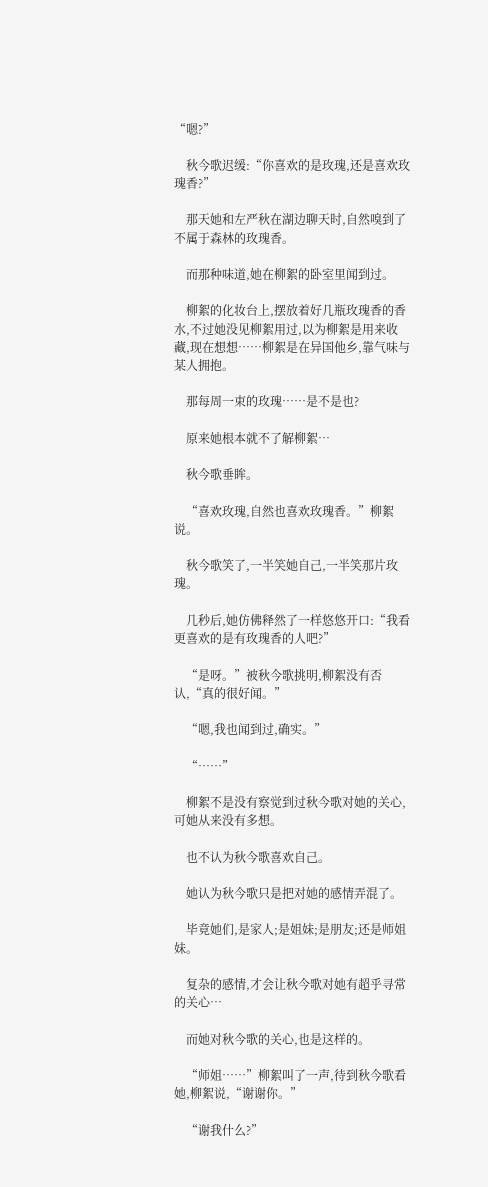“嗯?”

    秋今歌迟缓:“你喜欢的是玫瑰,还是喜欢玫瑰香?”

    那天她和左严秋在湖边聊天时,自然嗅到了不属于森林的玫瑰香。

    而那种味道,她在柳絮的卧室里闻到过。

    柳絮的化妆台上,摆放着好几瓶玫瑰香的香水,不过她没见柳絮用过,以为柳絮是用来收藏,现在想想……柳絮是在异国他乡,靠气味与某人拥抱。

    那每周一束的玫瑰……是不是也?

    原来她根本就不了解柳絮…

    秋今歌垂眸。

    “喜欢玫瑰,自然也喜欢玫瑰香。”柳絮说。

    秋今歌笑了,一半笑她自己,一半笑那片玫瑰。

    几秒后,她仿佛释然了一样悠悠开口:“我看更喜欢的是有玫瑰香的人吧?”

    “是呀。”被秋今歌挑明,柳絮没有否认,“真的很好闻。”

    “嗯,我也闻到过,确实。”

    “……”

    柳絮不是没有察觉到过秋今歌对她的关心,可她从来没有多想。

    也不认为秋今歌喜欢自己。

    她认为秋今歌只是把对她的感情弄混了。

    毕竟她们,是家人;是姐妹;是朋友;还是师姐妹。

    复杂的感情,才会让秋今歌对她有超乎寻常的关心…

    而她对秋今歌的关心,也是这样的。

    “师姐……”柳絮叫了一声,待到秋今歌看她,柳絮说,“谢谢你。”

    “谢我什么?”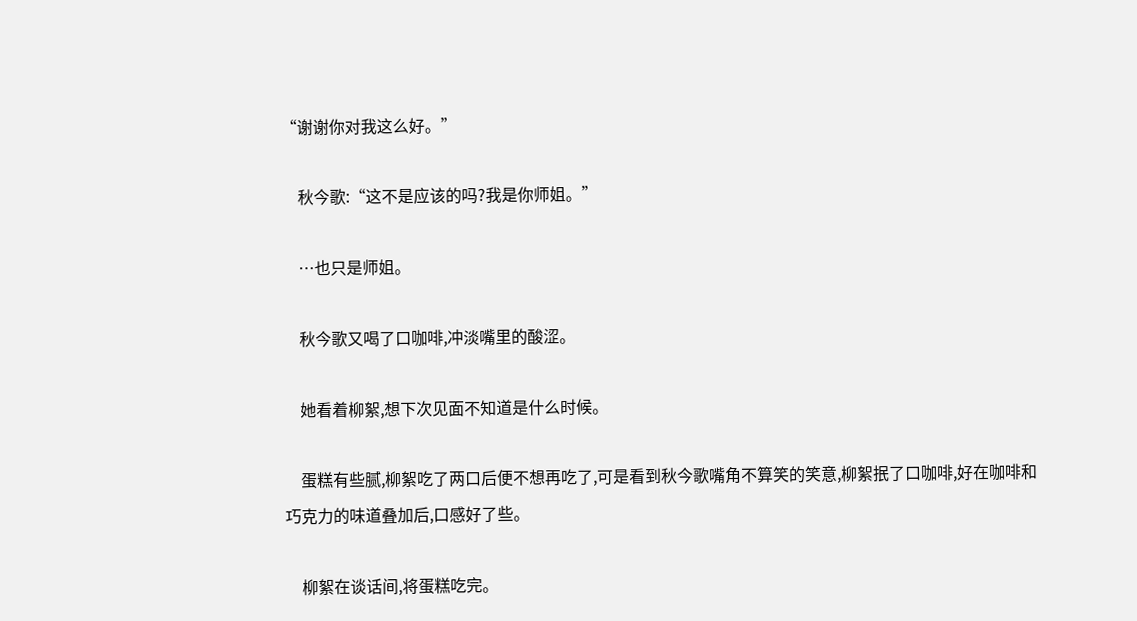“谢谢你对我这么好。”

    秋今歌:“这不是应该的吗?我是你师姐。”

    …也只是师姐。

    秋今歌又喝了口咖啡,冲淡嘴里的酸涩。

    她看着柳絮,想下次见面不知道是什么时候。

    蛋糕有些腻,柳絮吃了两口后便不想再吃了,可是看到秋今歌嘴角不算笑的笑意,柳絮抿了口咖啡,好在咖啡和巧克力的味道叠加后,口感好了些。

    柳絮在谈话间,将蛋糕吃完。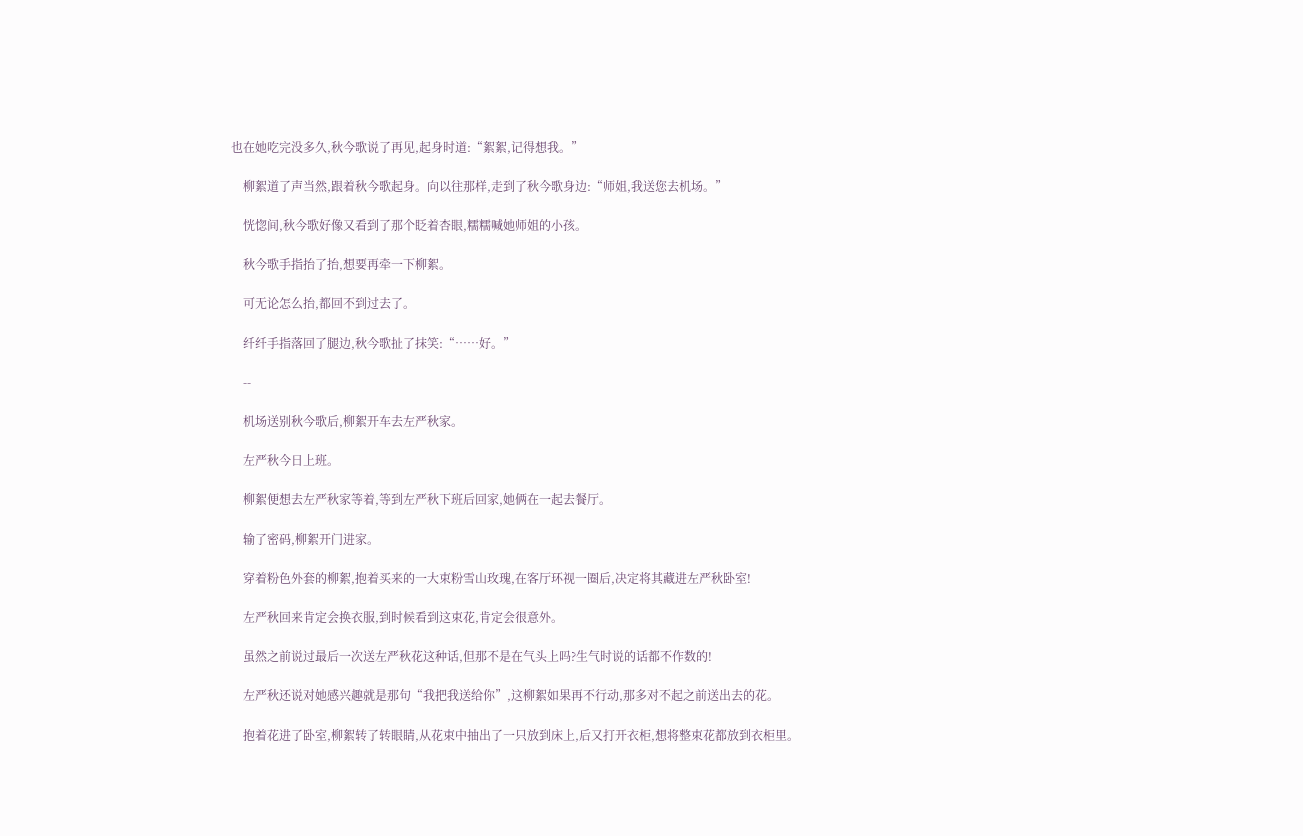也在她吃完没多久,秋今歌说了再见,起身时道:“絮絮,记得想我。”

    柳絮道了声当然,跟着秋今歌起身。向以往那样,走到了秋今歌身边:“师姐,我送您去机场。”

    恍惚间,秋今歌好像又看到了那个眨着杏眼,糯糯喊她师姐的小孩。

    秋今歌手指抬了抬,想要再牵一下柳絮。

    可无论怎么抬,都回不到过去了。

    纤纤手指落回了腿边,秋今歌扯了抹笑:“……好。”

    --

    机场送别秋今歌后,柳絮开车去左严秋家。

    左严秋今日上班。

    柳絮便想去左严秋家等着,等到左严秋下班后回家,她俩在一起去餐厅。

    输了密码,柳絮开门进家。

    穿着粉色外套的柳絮,抱着买来的一大束粉雪山玫瑰,在客厅环视一圈后,决定将其藏进左严秋卧室!

    左严秋回来肯定会换衣服,到时候看到这束花,肯定会很意外。

    虽然之前说过最后一次送左严秋花这种话,但那不是在气头上吗?生气时说的话都不作数的!

    左严秋还说对她感兴趣就是那句“我把我送给你”,这柳絮如果再不行动,那多对不起之前送出去的花。

    抱着花进了卧室,柳絮转了转眼睛,从花束中抽出了一只放到床上,后又打开衣柜,想将整束花都放到衣柜里。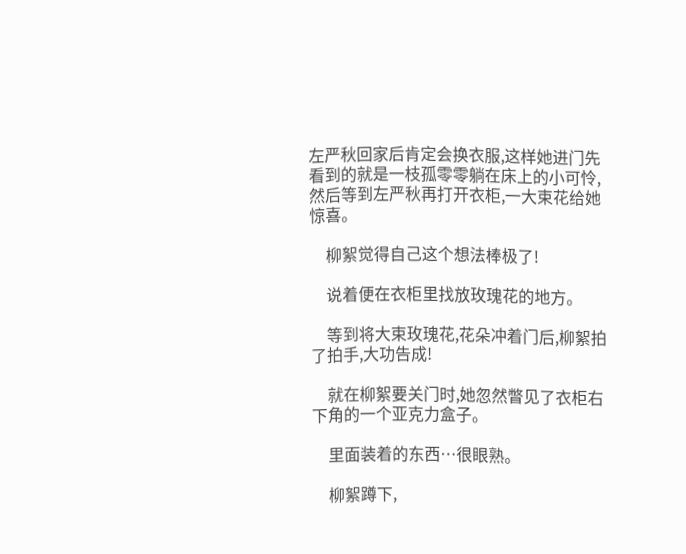左严秋回家后肯定会换衣服,这样她进门先看到的就是一枝孤零零躺在床上的小可怜,然后等到左严秋再打开衣柜,一大束花给她惊喜。

    柳絮觉得自己这个想法棒极了!

    说着便在衣柜里找放玫瑰花的地方。

    等到将大束玫瑰花,花朵冲着门后,柳絮拍了拍手,大功告成!

    就在柳絮要关门时,她忽然瞥见了衣柜右下角的一个亚克力盒子。

    里面装着的东西…很眼熟。

    柳絮蹲下,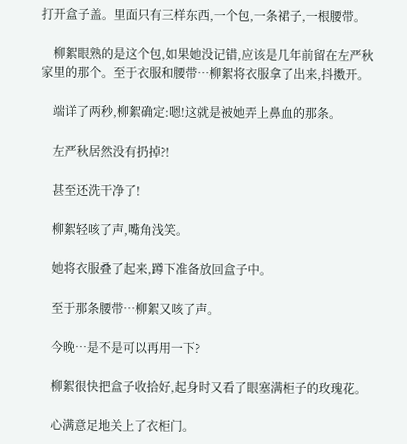打开盒子盖。里面只有三样东西,一个包,一条裙子,一根腰带。

    柳絮眼熟的是这个包,如果她没记错,应该是几年前留在左严秋家里的那个。至于衣服和腰带…柳絮将衣服拿了出来,抖擞开。

    端详了两秒,柳絮确定:嗯!这就是被她弄上鼻血的那条。

    左严秋居然没有扔掉?!

    甚至还洗干净了!

    柳絮轻咳了声,嘴角浅笑。

    她将衣服叠了起来,蹲下准备放回盒子中。

    至于那条腰带…柳絮又咳了声。

    今晚…是不是可以再用一下?

    柳絮很快把盒子收拾好,起身时又看了眼塞满柜子的玫瑰花。

    心满意足地关上了衣柜门。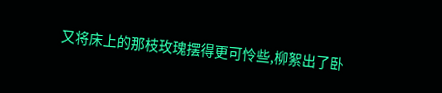又将床上的那枝玫瑰摆得更可怜些,柳絮出了卧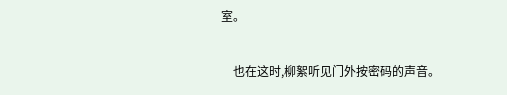室。

    也在这时,柳絮听见门外按密码的声音。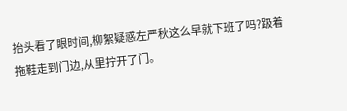抬头看了眼时间,柳絮疑惑左严秋这么早就下班了吗?趿着拖鞋走到门边,从里拧开了门。